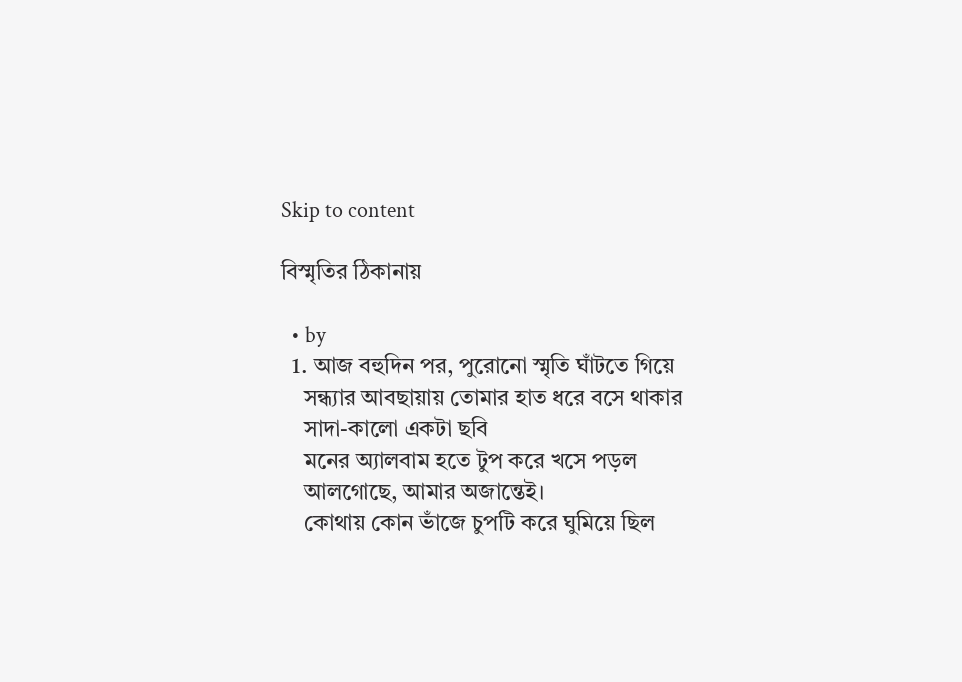Skip to content

বিস্মৃতির ঠিকানায়

  • by
  1. আজ বহুদিন পর, পুরোনো স্মৃতি ঘাঁটতে গিয়ে
    সন্ধ্যার আবছায়ায় তোমার হাত ধরে বসে থাকার
    সাদা-কালো একটা ছবি
    মনের অ্যালবাম হতে টুপ করে খসে পড়ল
    আলগোছে, আমার অজান্তেই।
    কোথায় কোন ভাঁজে চুপটি করে ঘুমিয়ে ছিল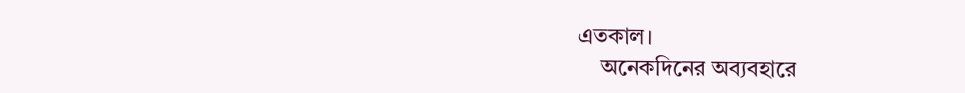এতকাল।
    অনেকদিনের অব্যবহারে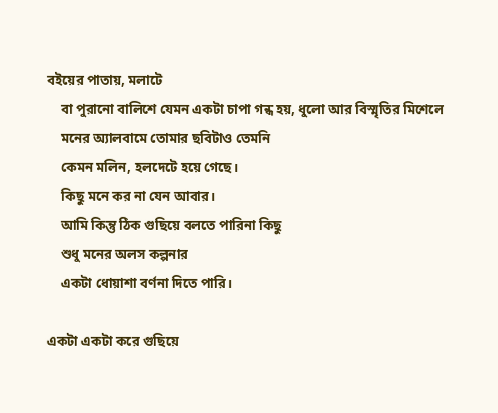বইয়ের পাতায়, মলাটে
    বা পুরানো বালিশে যেমন একটা চাপা গন্ধ হয়, ধুলো আর বিস্মৃতির মিশেলে
    মনের অ্যালবামে তোমার ছবিটাও তেমনি
    কেমন মলিন, হলদেটে হয়ে গেছে।
    কিছু মনে কর না যেন আবার।
    আমি কিন্তু ঠিক গুছিয়ে বলতে পারিনা কিছু
    শুধু মনের অলস কল্পনার
    একটা ধোয়াশা বর্ণনা দিতে পারি।

একটা একটা করে গুছিয়ে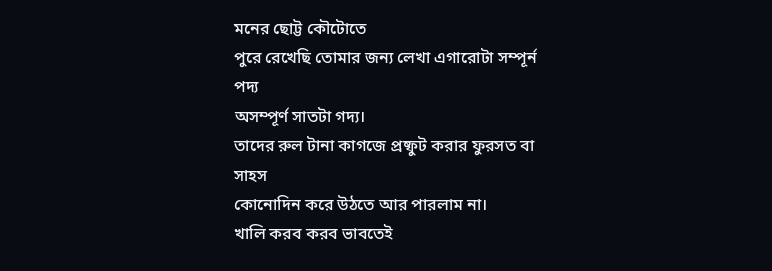মনের ছোট্ট কৌটোতে
পুরে রেখেছি তোমার জন্য লেখা এগারোটা সম্পূর্ন পদ্য
অসম্পূর্ণ সাতটা গদ্য।
তাদের রুল টানা কাগজে প্রষ্ফুট করার ফুরসত বা সাহস
কোনোদিন করে উঠতে আর পারলাম না।
খালি করব করব ভাবতেই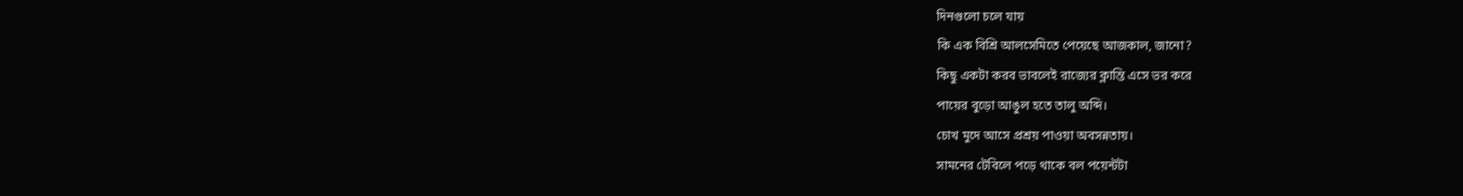দিনগুলো চলে যায়
কি এক বিশ্রি আলসেমিতে পেয়েছে আজকাল, জানো?
কিছু একটা করব ভাবলেই রাজ্যের ক্লান্তি এসে ভর করে
পায়ের বুড়ো আঙুল হতে তালু অব্দি।
চোখ মুদে আসে প্রশ্রয় পাওয়া অবসন্নতায়।
সামনের টেবিলে পড়ে থাকে বল পয়েন্টটা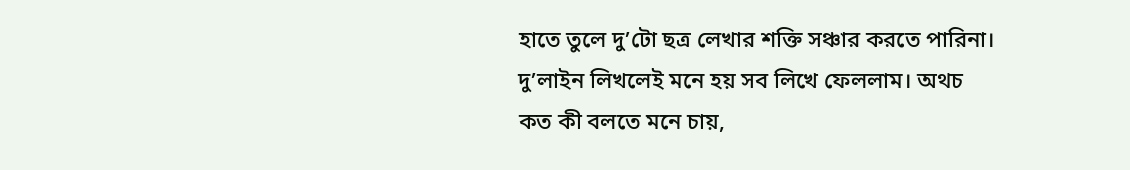হাতে তুলে দু’টো ছত্র লেখার শক্তি সঞ্চার করতে পারিনা।
দু’লাইন লিখলেই মনে হয় সব লিখে ফেললাম। অথচ
কত কী বলতে মনে চায়,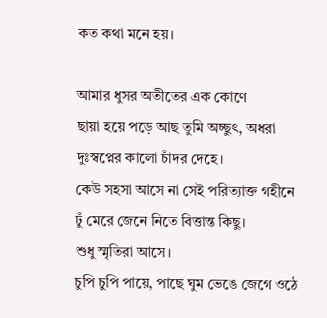কত কথা মনে হয়।

আমার ধুসর অতীতের এক কোণে
ছায়া হয়ে পড়ে আছ তুমি অচ্ছুৎ, অধরা
দুঃস্বপ্নের কালো চাঁদর দেহে।
কেউ সহসা আসে না সেই পরিত্যাক্ত গহীনে
ঢুঁ মেরে জেনে নিতে বিত্তান্ত কিছু।
শুধু স্মৃতিরা আসে।
চুপি চুপি পায়ে, পাছে ঘুম ভেঙে জেগে ওঠে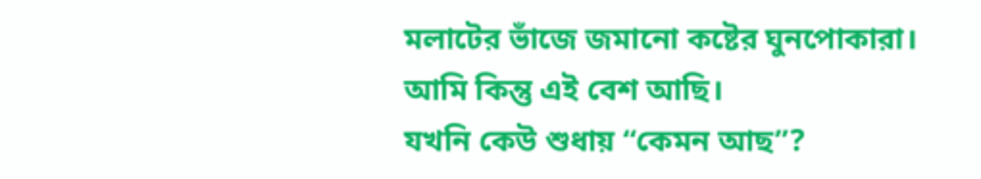মলাটের ভাঁজে জমানো কষ্টের ঘুনপোকারা।
আমি কিন্তু এই বেশ আছি।
যখনি কেউ শুধায় “কেমন আছ”?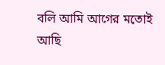বলি আমি আগের মতোই আছি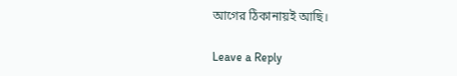আগের ঠিকানায়ই আছি।

Leave a Reply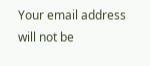Your email address will not be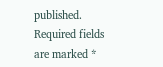published. Required fields are marked *